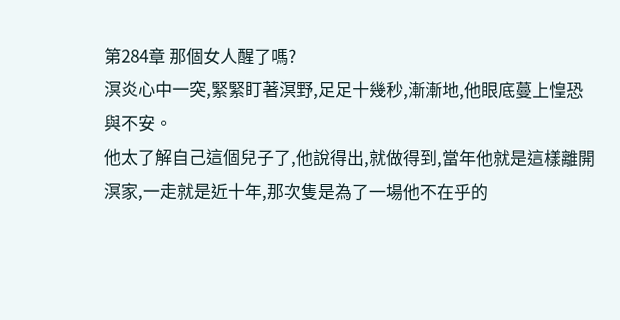第284章 那個女人醒了嗎?
溟炎心中一突,緊緊盯著溟野,足足十幾秒,漸漸地,他眼底蔓上惶恐與不安。
他太了解自己這個兒子了,他說得出,就做得到,當年他就是這樣離開溟家,一走就是近十年,那次隻是為了一場他不在乎的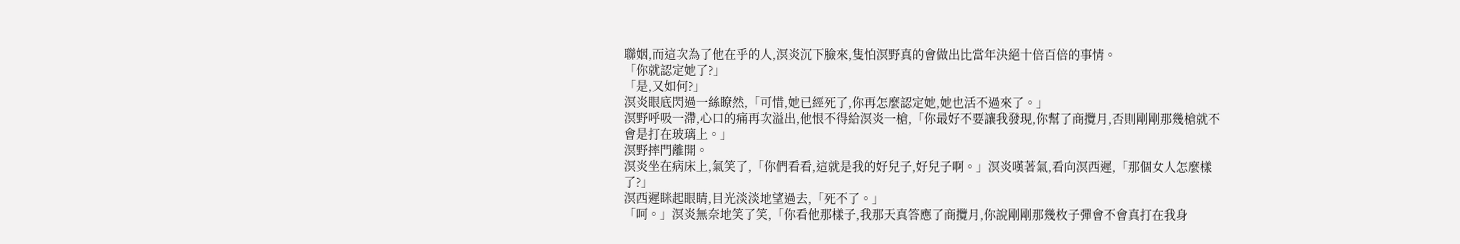聯姻,而這次為了他在乎的人,溟炎沉下臉來,隻怕溟野真的會做出比當年決絕十倍百倍的事情。
「你就認定她了?」
「是,又如何?」
溟炎眼底閃過一絲瞭然,「可惜,她已經死了,你再怎麼認定她,她也活不過來了。」
溟野呼吸一滯,心口的痛再次溢出,他恨不得給溟炎一槍,「你最好不要讓我發現,你幫了商攬月,否則剛剛那幾槍就不會是打在玻璃上。」
溟野摔門離開。
溟炎坐在病床上,氣笑了,「你們看看,這就是我的好兒子,好兒子啊。」溟炎嘆著氣,看向溟西遲,「那個女人怎麼樣了?」
溟西遲眯起眼睛,目光淡淡地望過去,「死不了。」
「呵。」溟炎無奈地笑了笑,「你看他那樣子,我那天真答應了商攬月,你說剛剛那幾枚子彈會不會真打在我身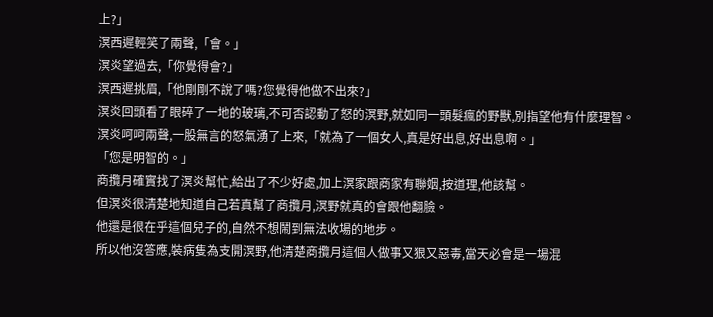上?」
溟西遲輕笑了兩聲,「會。」
溟炎望過去,「你覺得會?」
溟西遲挑眉,「他剛剛不說了嗎?您覺得他做不出來?」
溟炎回頭看了眼碎了一地的玻璃,不可否認動了怒的溟野,就如同一頭髮瘋的野獸,別指望他有什麼理智。
溟炎呵呵兩聲,一股無言的怒氣湧了上來,「就為了一個女人,真是好出息,好出息啊。」
「您是明智的。」
商攬月確實找了溟炎幫忙,給出了不少好處,加上溟家跟商家有聯姻,按道理,他該幫。
但溟炎很清楚地知道自己若真幫了商攬月,溟野就真的會跟他翻臉。
他還是很在乎這個兒子的,自然不想鬧到無法收場的地步。
所以他沒答應,裝病隻為支開溟野,他清楚商攬月這個人做事又狠又惡毒,當天必會是一場混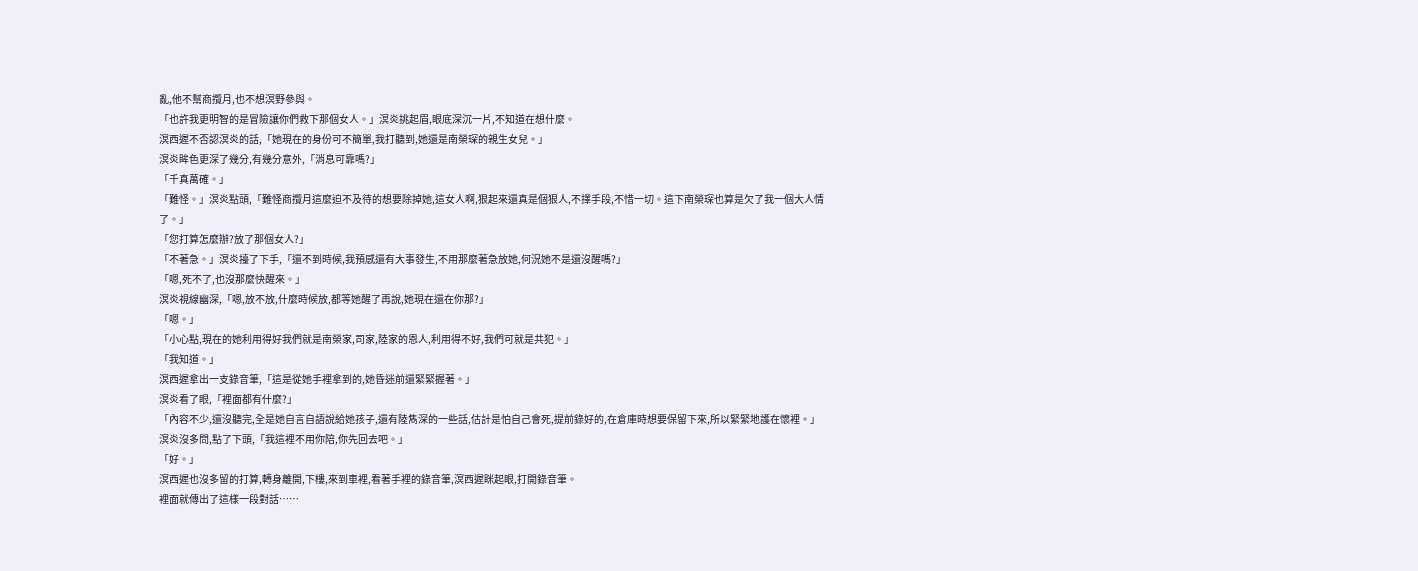亂,他不幫商攬月,也不想溟野參與。
「也許我更明智的是冒險讓你們救下那個女人。」溟炎挑起眉,眼底深沉一片,不知道在想什麼。
溟西遲不否認溟炎的話,「她現在的身份可不簡單,我打聽到,她還是南榮琛的親生女兒。」
溟炎眸色更深了幾分,有幾分意外,「消息可靠嗎?」
「千真萬確。」
「難怪。」溟炎點頭,「難怪商攬月這麼迫不及待的想要除掉她,這女人啊,狠起來還真是個狠人,不擇手段,不惜一切。這下南榮琛也算是欠了我一個大人情了。」
「您打算怎麼辦?放了那個女人?」
「不著急。」溟炎擡了下手,「還不到時候,我預感還有大事發生,不用那麼著急放她,何況她不是還沒醒嗎?」
「嗯,死不了,也沒那麼快醒來。」
溟炎視線幽深,「嗯,放不放,什麼時候放,都等她醒了再說,她現在還在你那?」
「嗯。」
「小心點,現在的她利用得好我們就是南榮家,司家,陸家的恩人,利用得不好,我們可就是共犯。」
「我知道。」
溟西遲拿出一支錄音筆,「這是從她手裡拿到的,她昏迷前還緊緊握著。」
溟炎看了眼,「裡面都有什麼?」
「內容不少,還沒聽完,全是她自言自語說給她孩子,還有陸雋深的一些話,估計是怕自己會死,提前錄好的,在倉庫時想要保留下來,所以緊緊地護在懷裡。」
溟炎沒多問,點了下頭,「我這裡不用你陪,你先回去吧。」
「好。」
溟西遲也沒多留的打算,轉身離開,下樓,來到車裡,看著手裡的錄音筆,溟西遲眯起眼,打開錄音筆。
裡面就傳出了這樣一段對話……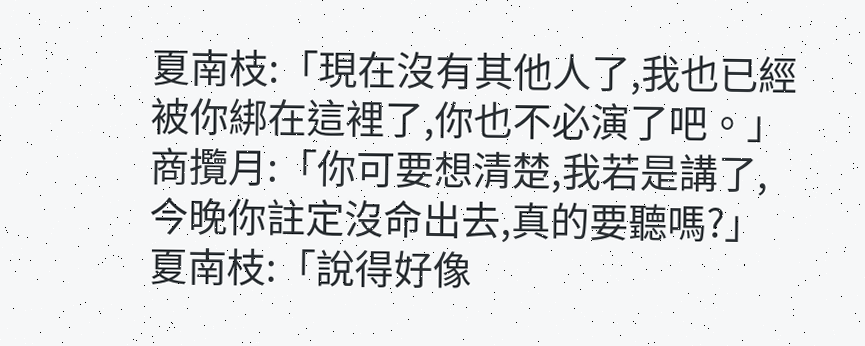夏南枝:「現在沒有其他人了,我也已經被你綁在這裡了,你也不必演了吧。」
商攬月:「你可要想清楚,我若是講了,今晚你註定沒命出去,真的要聽嗎?」
夏南枝:「說得好像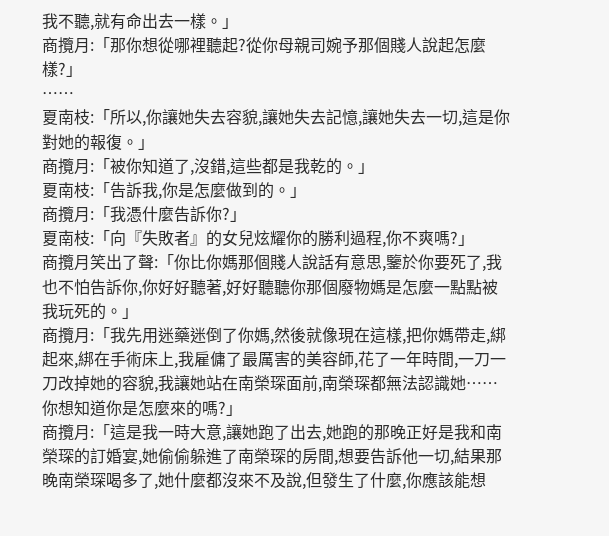我不聽,就有命出去一樣。」
商攬月:「那你想從哪裡聽起?從你母親司婉予那個賤人說起怎麼樣?」
……
夏南枝:「所以,你讓她失去容貌,讓她失去記憶,讓她失去一切,這是你對她的報復。」
商攬月:「被你知道了,沒錯,這些都是我乾的。」
夏南枝:「告訴我,你是怎麼做到的。」
商攬月:「我憑什麼告訴你?」
夏南枝:「向『失敗者』的女兒炫耀你的勝利過程,你不爽嗎?」
商攬月笑出了聲:「你比你媽那個賤人說話有意思,鑒於你要死了,我也不怕告訴你,你好好聽著,好好聽聽你那個廢物媽是怎麼一點點被我玩死的。」
商攬月:「我先用迷藥迷倒了你媽,然後就像現在這樣,把你媽帶走,綁起來,綁在手術床上,我雇傭了最厲害的美容師,花了一年時間,一刀一刀改掉她的容貌,我讓她站在南榮琛面前,南榮琛都無法認識她……你想知道你是怎麼來的嗎?」
商攬月:「這是我一時大意,讓她跑了出去,她跑的那晚正好是我和南榮琛的訂婚宴,她偷偷躲進了南榮琛的房間,想要告訴他一切,結果那晚南榮琛喝多了,她什麼都沒來不及說,但發生了什麼,你應該能想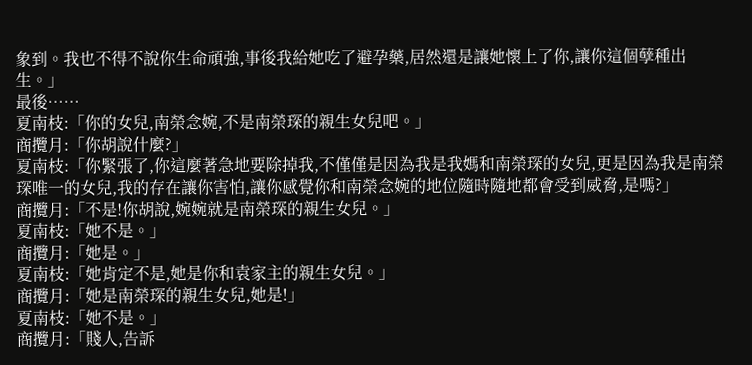象到。我也不得不說你生命頑強,事後我給她吃了避孕藥,居然還是讓她懷上了你,讓你這個孽種出生。」
最後……
夏南枝:「你的女兒,南榮念婉,不是南榮琛的親生女兒吧。」
商攬月:「你胡說什麼?」
夏南枝:「你緊張了,你這麼著急地要除掉我,不僅僅是因為我是我媽和南榮琛的女兒,更是因為我是南榮琛唯一的女兒,我的存在讓你害怕,讓你感覺你和南榮念婉的地位隨時隨地都會受到威脅,是嗎?」
商攬月:「不是!你胡說,婉婉就是南榮琛的親生女兒。」
夏南枝:「她不是。」
商攬月:「她是。」
夏南枝:「她肯定不是,她是你和袁家主的親生女兒。」
商攬月:「她是南榮琛的親生女兒,她是!」
夏南枝:「她不是。」
商攬月:「賤人,告訴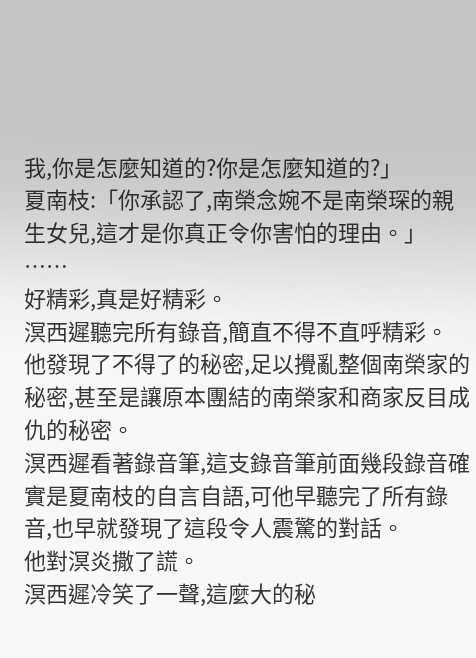我,你是怎麼知道的?你是怎麼知道的?」
夏南枝:「你承認了,南榮念婉不是南榮琛的親生女兒,這才是你真正令你害怕的理由。」
……
好精彩,真是好精彩。
溟西遲聽完所有錄音,簡直不得不直呼精彩。
他發現了不得了的秘密,足以攪亂整個南榮家的秘密,甚至是讓原本團結的南榮家和商家反目成仇的秘密。
溟西遲看著錄音筆,這支錄音筆前面幾段錄音確實是夏南枝的自言自語,可他早聽完了所有錄音,也早就發現了這段令人震驚的對話。
他對溟炎撒了謊。
溟西遲冷笑了一聲,這麼大的秘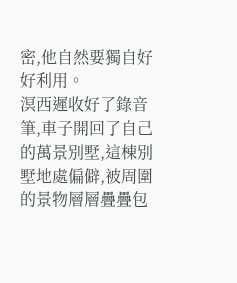密,他自然要獨自好好利用。
溟西遲收好了錄音筆,車子開回了自己的萬景別墅,這棟別墅地處偏僻,被周圍的景物層層疊疊包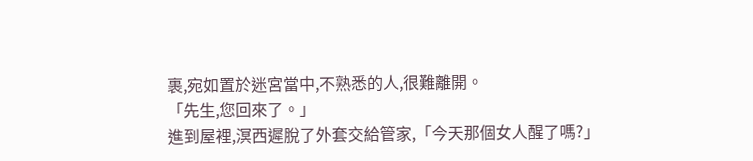裹,宛如置於迷宮當中,不熟悉的人,很難離開。
「先生,您回來了。」
進到屋裡,溟西遲脫了外套交給管家,「今天那個女人醒了嗎?」